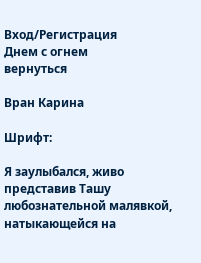Вход/Регистрация
Днем с огнем
вернуться

Вран Карина

Шрифт:

Я заулыбался, живо представив Ташу любознательной малявкой, натыкающейся на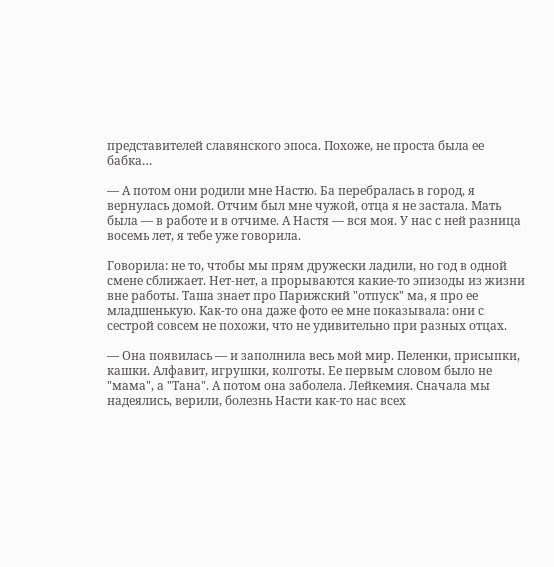представителей славянского эпоса. Похоже, не проста была ее бабка…

— А потом они родили мне Настю. Ба перебралась в город, я вернулась домой. Отчим был мне чужой, отца я не застала. Мать была — в работе и в отчиме. А Настя — вся моя. У нас с ней разница восемь лет, я тебе уже говорила.

Говорила: не то, чтобы мы прям дружески ладили, но год в одной смене сближает. Нет-нет, а прорываются какие-то эпизоды из жизни вне работы. Таша знает про Парижский "отпуск" ма, я про ее младшенькую. Как-то она даже фото ее мне показывала: они с сестрой совсем не похожи, что не удивительно при разных отцах.

— Она появилась — и заполнила весь мой мир. Пеленки, присыпки, кашки. Алфавит, игрушки, колготы. Ее первым словом было не "мама", а "Тана". А потом она заболела. Лейкемия. Сначала мы надеялись, верили, болезнь Насти как-то нас всех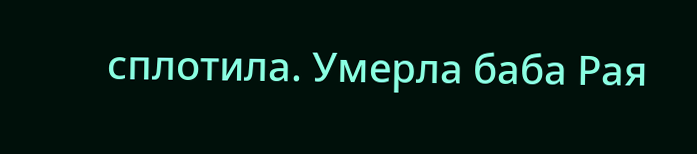сплотила. Умерла баба Рая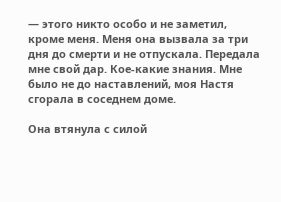— этого никто особо и не заметил, кроме меня. Меня она вызвала за три дня до смерти и не отпускала. Передала мне свой дар. Кое-какие знания. Мне было не до наставлений, моя Настя сгорала в соседнем доме.

Она втянула с силой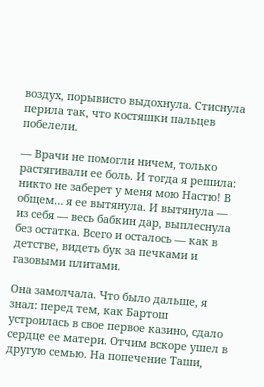воздух, порывисто выдохнула. Стиснула перила так, что костяшки пальцев побелели.

— Врачи не помогли ничем, только растягивали ее боль. И тогда я решила: никто не заберет у меня мою Настю! В общем… я ее вытянула. И вытянула — из себя — весь бабкин дар, выплеснула без остатка. Всего и осталось — как в детстве, видеть бук за печками и газовыми плитами.

Она замолчала. Что было дальше, я знал: перед тем, как Бартош устроилась в свое первое казино, сдало сердце ее матери. Отчим вскоре ушел в другую семью. На попечение Таши,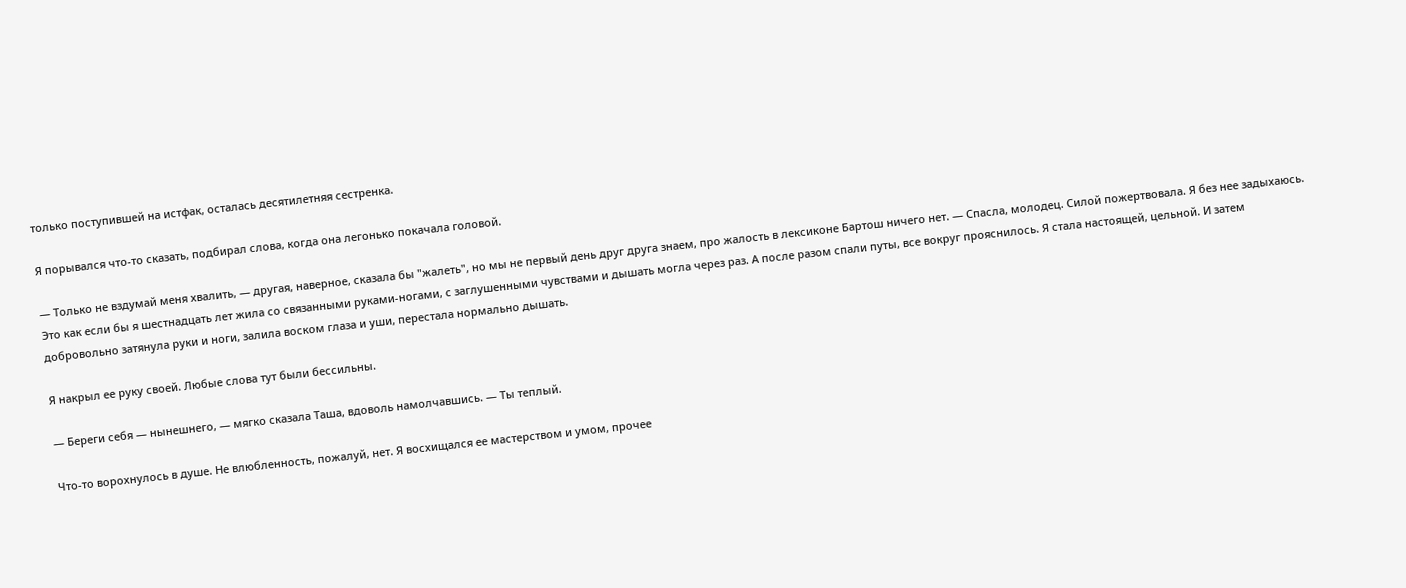только поступившей на истфак, осталась десятилетняя сестренка.

Я порывался что-то сказать, подбирал слова, когда она легонько покачала головой.

— Только не вздумай меня хвалить, — другая, наверное, сказала бы "жалеть", но мы не первый день друг друга знаем, про жалость в лексиконе Бартош ничего нет. — Спасла, молодец. Силой пожертвовала. Я без нее задыхаюсь. Это как если бы я шестнадцать лет жила со связанными руками-ногами, с заглушенными чувствами и дышать могла через раз. А после разом спали путы, все вокруг прояснилось. Я стала настоящей, цельной. И затем добровольно затянула руки и ноги, залила воском глаза и уши, перестала нормально дышать.

Я накрыл ее руку своей. Любые слова тут были бессильны.

— Береги себя — нынешнего, — мягко сказала Таша, вдоволь намолчавшись. — Ты теплый.

Что-то ворохнулось в душе. Не влюбленность, пожалуй, нет. Я восхищался ее мастерством и умом, прочее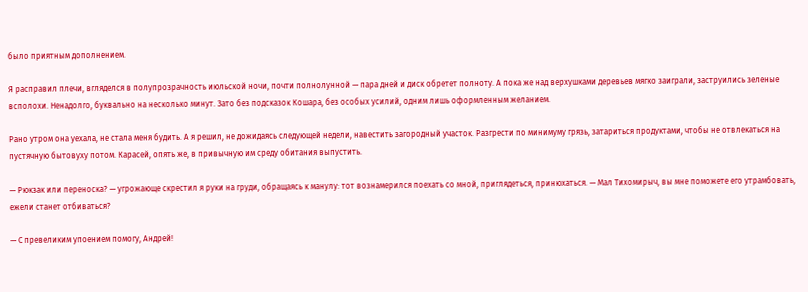было приятным дополнением.

Я расправил плечи, вгляделся в полупрозрачность июльской ночи, почти полнолунной — пара дней и диск обретет полноту. А пока же над верхушками деревьев мягко заиграли, заструились зеленые всполохи. Ненадолго, буквально на несколько минут. Зато без подсказок Кошара, без особых усилий, одним лишь оформленным желанием.

Рано утром она уехала, не стала меня будить. А я решил, не дожидаясь следующей недели, навестить загородный участок. Разгрести по минимуму грязь, затариться продуктами, чтобы не отвлекаться на пустячную бытовуху потом. Карасей, опять же, в привычную им среду обитания выпустить.

— Рюкзак или переноска? — угрожающе скрестил я руки на груди, обращаясь к манулу: тот вознамерился поехать со мной, приглядеться, принюхаться. — Мал Тихомирыч, вы мне поможете его утрамбовать, ежели станет отбиваться?

— С превеликим упоением помогу, Андрей!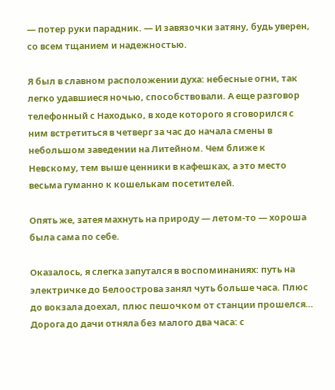— потер руки парадник. — И завязочки затяну, будь уверен, со всем тщанием и надежностью.

Я был в славном расположении духа: небесные огни, так легко удавшиеся ночью, способствовали. А еще разговор телефонный с Находько, в ходе которого я сговорился с ним встретиться в четверг за час до начала смены в небольшом заведении на Литейном. Чем ближе к Невскому, тем выше ценники в кафешках, а это место весьма гуманно к кошелькам посетителей.

Опять же, затея махнуть на природу — летом-то — хороша была сама по себе.

Оказалось, я слегка запутался в воспоминаниях: путь на электричке до Белоострова занял чуть больше часа. Плюс до вокзала доехал, плюс пешочком от станции прошелся… Дорога до дачи отняла без малого два часа: с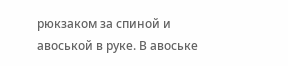рюкзаком за спиной и авоськой в руке. В авоське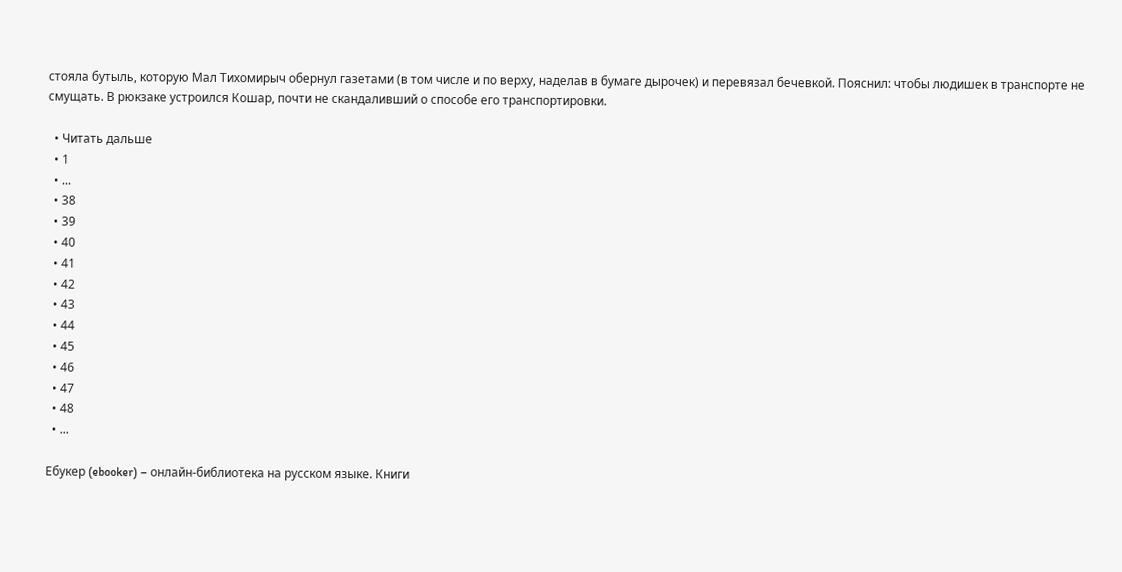стояла бутыль, которую Мал Тихомирыч обернул газетами (в том числе и по верху, наделав в бумаге дырочек) и перевязал бечевкой. Пояснил: чтобы людишек в транспорте не смущать. В рюкзаке устроился Кошар, почти не скандаливший о способе его транспортировки.

  • Читать дальше
  • 1
  • ...
  • 38
  • 39
  • 40
  • 41
  • 42
  • 43
  • 44
  • 45
  • 46
  • 47
  • 48
  • ...

Ебукер (ebooker) – онлайн-библиотека на русском языке. Книги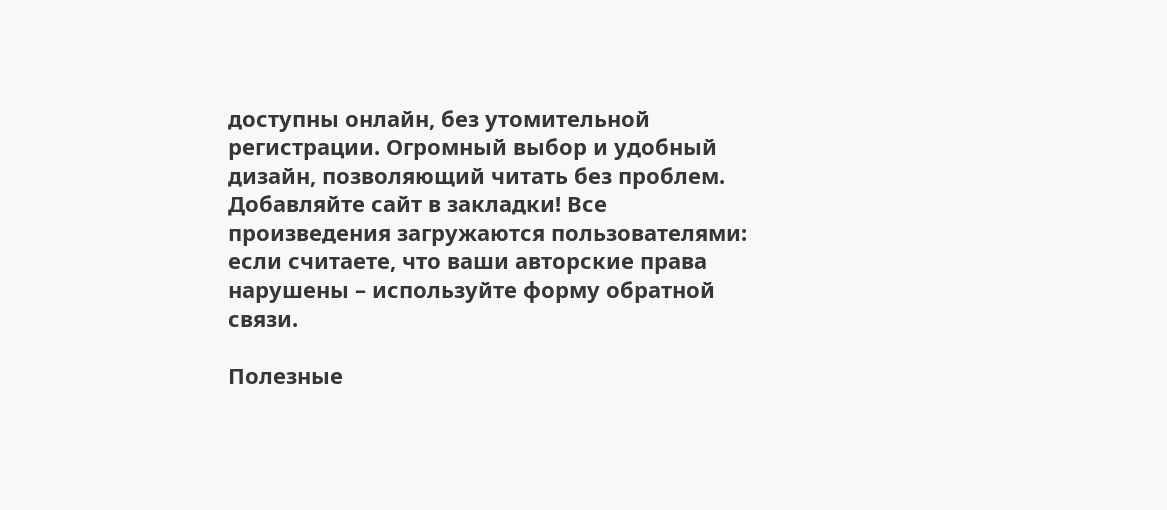доступны онлайн, без утомительной регистрации. Огромный выбор и удобный дизайн, позволяющий читать без проблем. Добавляйте сайт в закладки! Все произведения загружаются пользователями: если считаете, что ваши авторские права нарушены – используйте форму обратной связи.

Полезные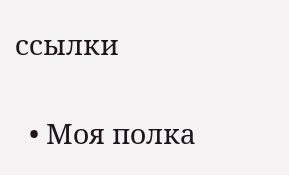ссылки

  • Моя полка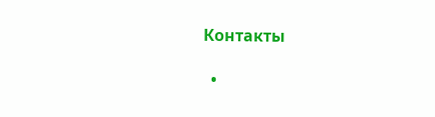Контакты

  •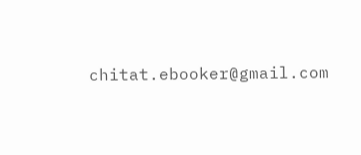chitat.ebooker@gmail.com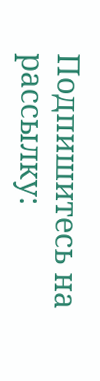Подпишитесь на рассылку: